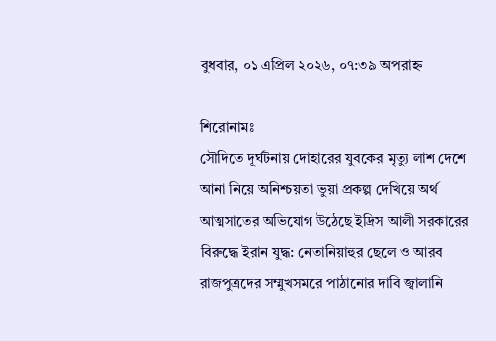বুধবার, ০১ এপ্রিল ২০২৬, ০৭:৩৯ অপরাহ্ন

শিরোনামঃ
সৌদিতে দূর্ঘটনায় দোহারের যুবকের মৃত্যু লাশ দেশে আনা নিয়ে অনিশ্চয়তা ভুয়া প্রকল্প দেখিয়ে অর্থ আত্মসাতের অভিযোগ উঠেছে ইদ্রিস আলী সরকারের বিরুদ্ধে ইরান যুদ্ধ: নেতানিয়াহুর ছেলে ও আরব রাজপুত্রদের সম্মুখসমরে পাঠানোর দাবি জ্বালানি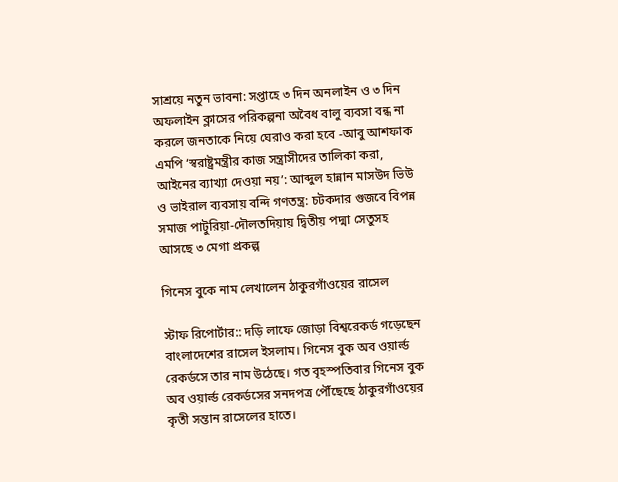সাশ্রয়ে নতুন ভাবনা: সপ্তাহে ৩ দিন অনলাইন ও ৩ দিন অফলাইন ক্লাসের পরিকল্পনা অবৈধ বালু ব্যবসা বন্ধ না করলে জনতাকে নিয়ে ঘেরাও করা হবে -আবু আশফাক এমপি ‘স্বরাষ্ট্রমন্ত্রীর কাজ সন্ত্রাসীদের তালিকা করা, আইনের ব্যাখ্যা দেওয়া নয়’: আব্দুল হান্নান মাসউদ ভিউ ও ভাইরাল ব্যবসায় বন্দি গণতন্ত্র: চটকদার গুজবে বিপন্ন সমাজ পাটুরিয়া-দৌলতদিয়ায় দ্বিতীয় পদ্মা সেতুসহ আসছে ৩ মেগা প্রকল্প

গিনেস বুকে নাম লেখালেন ঠাকুরগাঁওয়ের রাসেল

স্টাফ রিপোর্টার:: দড়ি লাফে জোড়া বিশ্বরেকর্ড গড়েছেন বাংলাদেশের রাসেল ইসলাম। গিনেস বুক অব ওয়ার্ল্ড রেকর্ডসে তার নাম উঠেছে। গত বৃহস্পতিবার গিনেস বুক অব ওয়ার্ল্ড রেকর্ডসের সনদপত্র পৌঁছেছে ঠাকুরগাঁওয়ের কৃতী সন্তান রাসেলের হাতে।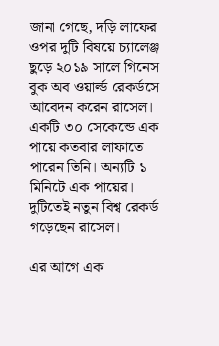জানা গেছে, দড়ি লাফের ওপর দুটি বিষয়ে চ্যালেঞ্জ ছুড়ে ২০১৯ সালে গিনেস বুক অব ওয়ার্ল্ড রেকর্ডসে আবেদন করেন রাসেল। একটি ৩০ সেকেন্ডে এক পায়ে কতবার লাফাতে পারেন তিনি। অন্যটি ১ মিনিটে এক পায়ের। দুটিতেই নতুন বিশ্ব রেকর্ড গড়েছেন রাসেল।

এর আগে এক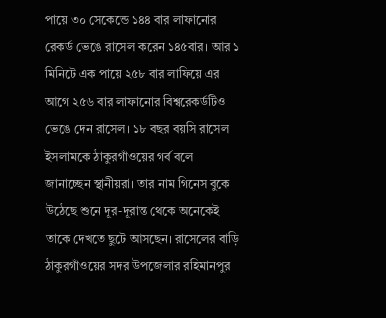পায়ে ৩০ সেকেন্ডে ১৪৪ বার লাফানোর রেকর্ড ভেঙে রাসেল করেন ১৪৫বার। আর ১ মিনিটে এক পায়ে ২৫৮ বার লাফিয়ে এর আগে ২৫৬ বার লাফানোর বিশ্বরেকর্ডটিও ভেঙে দেন রাসেল। ১৮ বছর বয়সি রাসেল ইসলামকে ঠাকুরগাঁওয়ের গর্ব বলে জানাচ্ছেন স্থানীয়রা। তার নাম গিনেস বুকে উঠেছে শুনে দূর-দূরান্ত থেকে অনেকেই তাকে দেখতে ছুটে আসছেন। রাসেলের বাড়ি ঠাকুরগাঁওয়ের সদর উপজেলার রহিমানপুর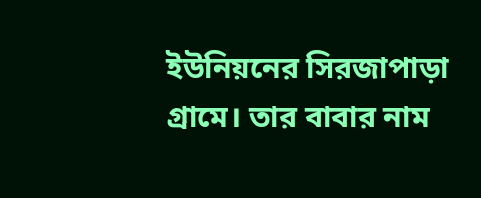ইউনিয়নের সিরজাপাড়া গ্রামে। তার বাবার নাম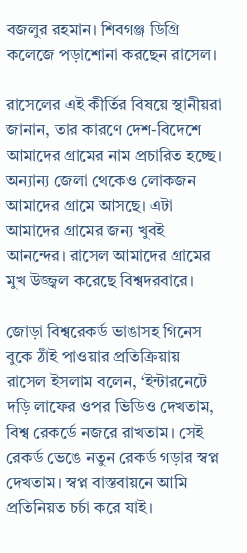বজলুর রহমান। শিবগঞ্জ ডিগ্রি কলেজে পড়াশোনা করছেন রাসেল।

রাসেলের এই কীর্তির বিষয়ে স্থানীয়রা জানান, তার কারণে দেশ-বিদেশে আমাদের গ্রামের নাম প্রচারিত হচ্ছে। অন্যান্য জেলা থেকেও লোকজন আমাদের গ্রামে আসছে। এটা আমাদের গ্রামের জন্য খুবই আনন্দের। রাসেল আমাদের গ্রামের মুখ উজ্জ্বল করেছে বিশ্বদরবারে।

জোড়া বিশ্বরেকর্ড ভাঙাসহ গিনেস বুকে ঠাঁই পাওয়ার প্রতিক্রিয়ায় রাসেল ইসলাম বলেন, ‘ইন্টারনেটে দড়ি লাফের ওপর ভিডিও দেখতাম, বিশ্ব রেকর্ডে নজরে রাখতাম। সেই রেকর্ড ভেঙে নতুন রেকর্ড গড়ার স্বপ্ন দেখতাম। স্বপ্ন বাস্তবায়নে আমি প্রতিনিয়ত চর্চা করে যাই।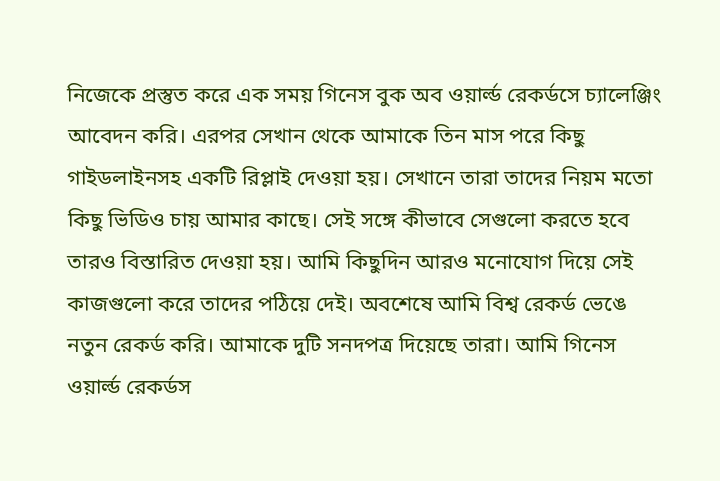নিজেকে প্রস্তুত করে এক সময় গিনেস বুক অব ওয়ার্ল্ড রেকর্ডসে চ্যালেঞ্জিং আবেদন করি। এরপর সেখান থেকে আমাকে তিন মাস পরে কিছু গাইডলাইনসহ একটি রিপ্লাই দেওয়া হয়। সেখানে তারা তাদের নিয়ম মতো কিছু ভিডিও চায় আমার কাছে। সেই সঙ্গে কীভাবে সেগুলো করতে হবে তারও বিস্তারিত দেওয়া হয়। আমি কিছুদিন আরও মনোযোগ দিয়ে সেই কাজগুলো করে তাদের পঠিয়ে দেই। অবশেষে আমি বিশ্ব রেকর্ড ভেঙে নতুন রেকর্ড করি। আমাকে দুটি সনদপত্র দিয়েছে তারা। আমি গিনেস ওয়ার্ল্ড রেকর্ডস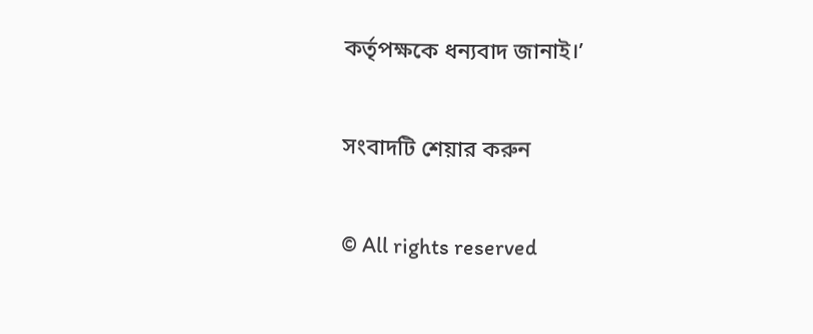কর্তৃপক্ষকে ধন্যবাদ জানাই।’

সংবাদটি শেয়ার করুন

© All rights reserved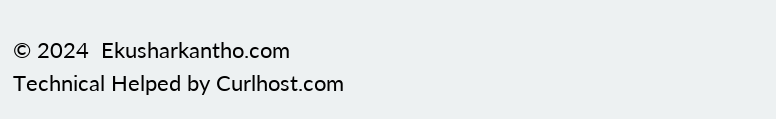© 2024  Ekusharkantho.com
Technical Helped by Curlhost.com